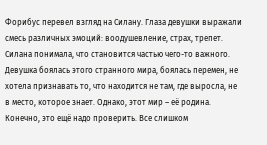Форибус перевел взгляд на Силану. Глаза девушки выражали смесь различных эмоций: воодушевление, страх, трепет. Силана понимала, что становится частью чего-то важного. Девушка боялась этого странного мира, боялась перемен, не хотела признавать то, что находится не там, где выросла, не в место, которое знает. Однако, этот мир – её родина. Конечно, это ещё надо проверить. Все слишком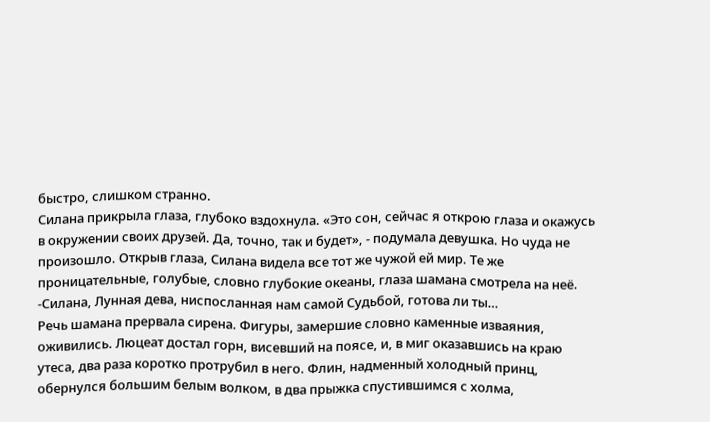быстро, слишком странно.
Силана прикрыла глаза, глубоко вздохнула. «Это сон, сейчас я открою глаза и окажусь в окружении своих друзей. Да, точно, так и будет», - подумала девушка. Но чуда не произошло. Открыв глаза, Силана видела все тот же чужой ей мир. Те же проницательные, голубые, словно глубокие океаны, глаза шамана смотрела на неё.
-Силана, Лунная дева, ниспосланная нам самой Судьбой, готова ли ты…
Речь шамана прервала сирена. Фигуры, замершие словно каменные изваяния, оживились. Люцеат достал горн, висевший на поясе, и, в миг оказавшись на краю утеса, два раза коротко протрубил в него. Флин, надменный холодный принц, обернулся большим белым волком, в два прыжка спустившимся с холма,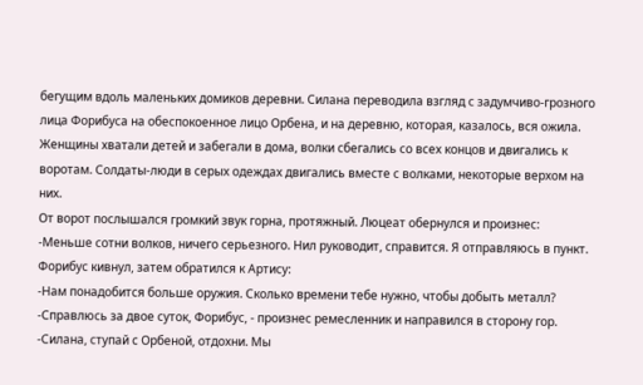бегущим вдоль маленьких домиков деревни. Силана переводила взгляд с задумчиво-грозного лица Форибуса на обеспокоенное лицо Орбена, и на деревню, которая, казалось, вся ожила. Женщины хватали детей и забегали в дома, волки сбегались со всех концов и двигались к воротам. Солдаты-люди в серых одеждах двигались вместе с волками, некоторые верхом на них.
От ворот послышался громкий звук горна, протяжный. Люцеат обернулся и произнес:
-Меньше сотни волков, ничего серьезного. Нил руководит, справится. Я отправляюсь в пункт.
Форибус кивнул, затем обратился к Артису:
-Нам понадобится больше оружия. Сколько времени тебе нужно, чтобы добыть металл?
-Справлюсь за двое суток, Форибус, - произнес ремесленник и направился в сторону гор.
-Силана, ступай с Орбеной, отдохни. Мы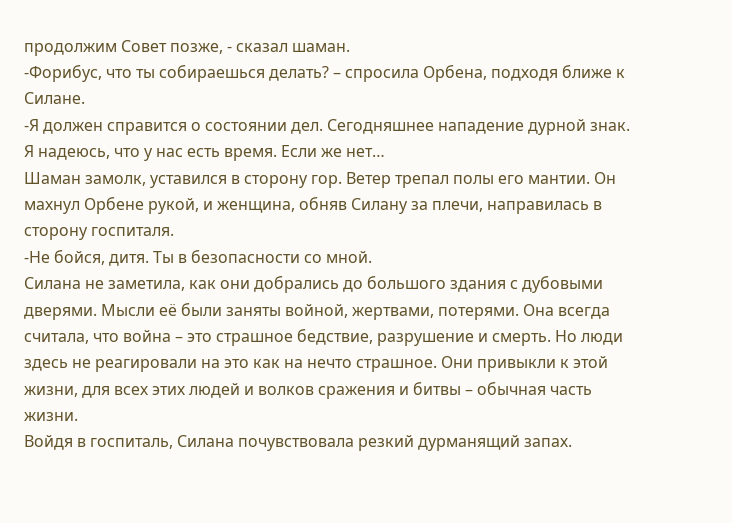продолжим Совет позже, - сказал шаман.
-Форибус, что ты собираешься делать? – спросила Орбена, подходя ближе к Силане.
-Я должен справится о состоянии дел. Сегодняшнее нападение дурной знак. Я надеюсь, что у нас есть время. Если же нет…
Шаман замолк, уставился в сторону гор. Ветер трепал полы его мантии. Он махнул Орбене рукой, и женщина, обняв Силану за плечи, направилась в сторону госпиталя.
-Не бойся, дитя. Ты в безопасности со мной.
Силана не заметила, как они добрались до большого здания с дубовыми дверями. Мысли её были заняты войной, жертвами, потерями. Она всегда считала, что война – это страшное бедствие, разрушение и смерть. Но люди здесь не реагировали на это как на нечто страшное. Они привыкли к этой жизни, для всех этих людей и волков сражения и битвы – обычная часть жизни.
Войдя в госпиталь, Силана почувствовала резкий дурманящий запах.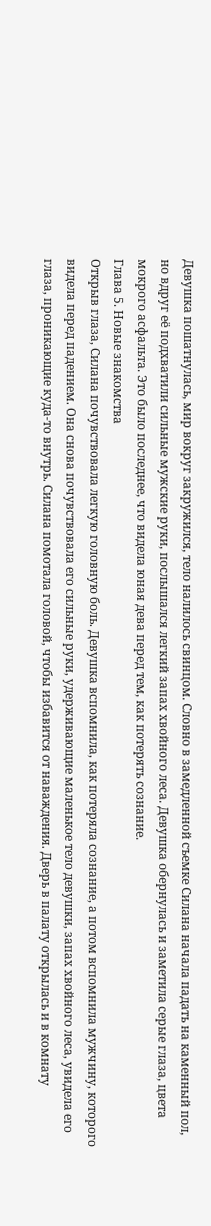Девушка пошатнулась, мир вокруг закружился, тело налилось свинцом. Словно в замедленной съемке Силана начала падать на каменный пол, но вдруг её подхватили сильные мужские руки, послышался легкий запах хвойного леса. Девушка обернулась и заметила серые глаза, цвета мокрого асфальта. Это было последнее, что видела юная дева перед тем, как потерять сознание.
Глава 5. Новые знакомства
Открыв глаза, Силана почувствовала легкую головную боль. Девушка вспомнила, как потеряла сознание, а потом вспомнила мужчину, которого видела перед падением. Она снова почувствовала его сильные руки, удерживающие маленькое тело девушки, запах хвойного леса, увидела его глаза, проникающие куда-то внутрь. Силана помотала головой, чтобы избавится от наваждения. Дверь в палату открылась и в комнату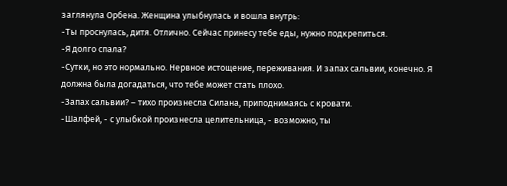заглянула Орбена. Женщина улыбнулась и вошла внутрь:
-Ты проснулась, дитя. Отлично. Сейчас принесу тебе еды, нужно подкрепиться.
-Я долго спала?
-Сутки, но это нормально. Нервное истощение, переживания. И запах сальвии, конечно. Я должна была догадаться, что тебе может стать плохо.
-Запах сальвии? – тихо произнесла Силана, приподнимаясь с кровати.
-Шалфей, - с улыбкой произнесла целительница, - возможно, ты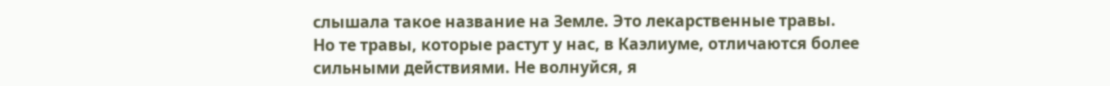слышала такое название на Земле. Это лекарственные травы. Но те травы, которые растут у нас, в Каэлиуме, отличаются более сильными действиями. Не волнуйся, я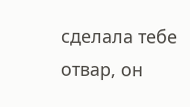сделала тебе отвар, он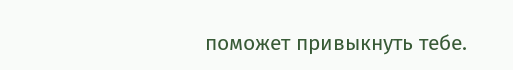поможет привыкнуть тебе.